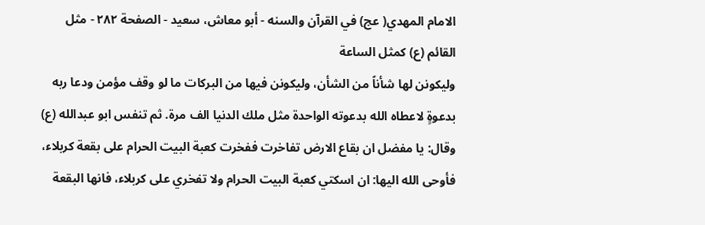الامام المهدي( عج) في القرآن والسنه - أبو معاش، سعيد - الصفحة ٢٨٢ - مثل القائم (ع) كمثل الساعة
وليكونن لها شأناً من الشأن، وليكونن فيها من البركات ما لو وقف مؤمن ودعا ربه بدعوةٍ لاعطاه الله بدعوته الواحدة مثل ملك الدنيا الف مرة. ثم تنفس ابو عبدالله (ع) وقال: يا مفضل ان بقاع الارض تفاخرت ففخرت كعبة البيت الحرام على بقعة كربلاء، فأوحى الله اليها: ان اسكتي كعبة البيت الحرام ولا تفخري على كربلاء، فانها البقعة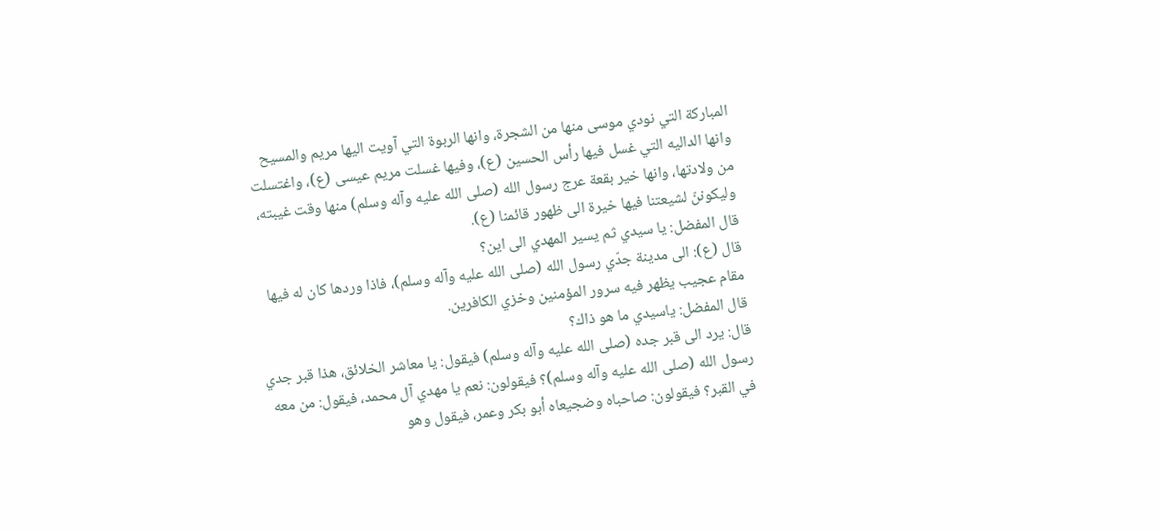المباركة التي نودي موسى منها من الشجرة، وانها الربوة التي آويت اليها مريم والمسيح وانها الداليه التي غسل فيها رأس الحسين (ع)، وفيها غسلت مريم عيسى (ع)، واغتسلت من ولادتها، وانها خير بقعة عرج رسول الله (صلى الله عليه وآله وسلم) منها وقت غيبته، وليكوننّ لشيعتنا فيها خيرة الى ظهور قائمنا (ع).
قال المفضل: يا سيدي ثم يسير المهدي الى اين؟
قال (ع): الى مدينة جدّي رسول الله (صلى الله عليه وآله وسلم)، فاذا وردها كان له فيها مقام عجيب يظهر فيه سرور المؤمنين وخزي الكافرين.
قال المفضل: ياسيدي ما هو ذاك؟
قال: يرد الى قبر جده (صلى الله عليه وآله وسلم) فيقول: يا معاشر الخلائق، هذا قبر جدي رسول الله (صلى الله عليه وآله وسلم)؟ فيقولون: نعم يا مهدي آل محمد، فيقول: من معه في القبر؟ فيقولون: صاحباه وضجيعاه أبو بكر وعمر، فيقول وهو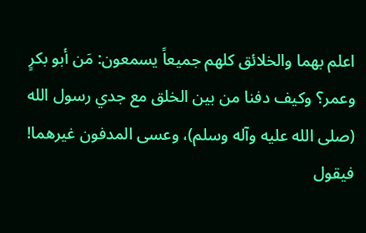اعلم بهما والخلائق كلهم جميعاً يسمعون: مَن أبو بكرٍ وعمر؟ وكيف دفنا من بين الخلق مع جدي رسول الله (صلى الله عليه وآله وسلم)، وعسى المدفون غيرهما!
فيقول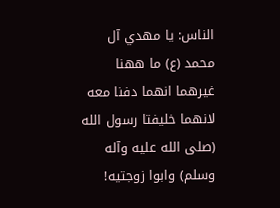الناس: يا مهدي آل محمد (ع) ما ههنا غيرهما انهما دفنا معه لانهما خليفتا رسول الله (صلى الله عليه وآله وسلم) وابوا زوجتيه!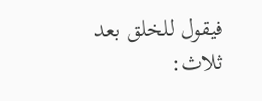فيقول للخلق بعد ثلاث: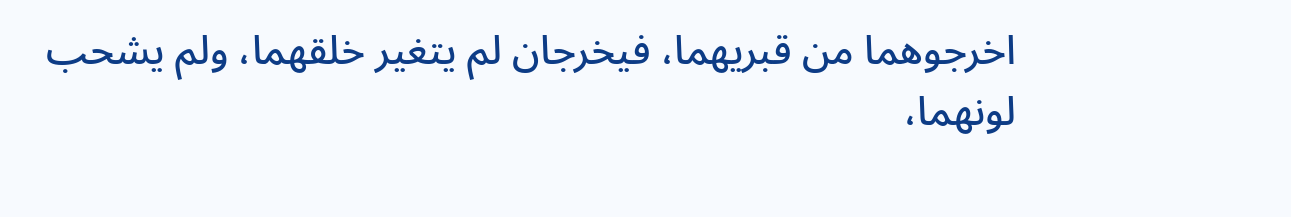اخرجوهما من قبريهما، فيخرجان لم يتغير خلقهما، ولم يشحب لونهما،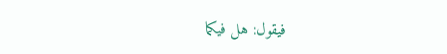فيقول: هل فيكما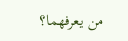من يعرفهما؟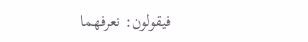فيقولون: نعرفهما